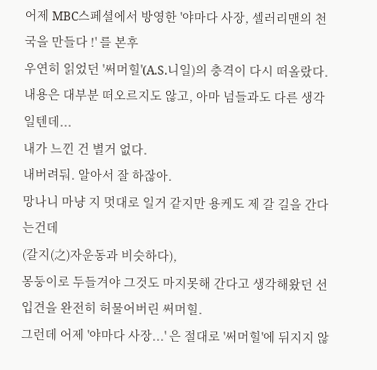어제 MBC스페셜에서 방영한 '야마다 사장, 셀러리맨의 천국을 만들다 !' 를 본후
우연히 읽었던 '써머힐'(A.S.니일)의 충격이 다시 떠올랐다.
내용은 대부분 떠오르지도 않고, 아마 넘들과도 다른 생각일텐데...
내가 느낀 건 별거 없다.
내버려둬. 알아서 잘 하잖아.
망나니 마냥 지 멋대로 일거 같지만 용케도 제 갈 길을 간다는건데
(갈지(之)자운동과 비슷하다),
몽둥이로 두들겨야 그것도 마지못해 간다고 생각해왔던 선입견을 완전히 허물어버린 써머힐.
그런데 어제 '야마다 사장...' 은 절대로 '써머힐'에 뒤지지 않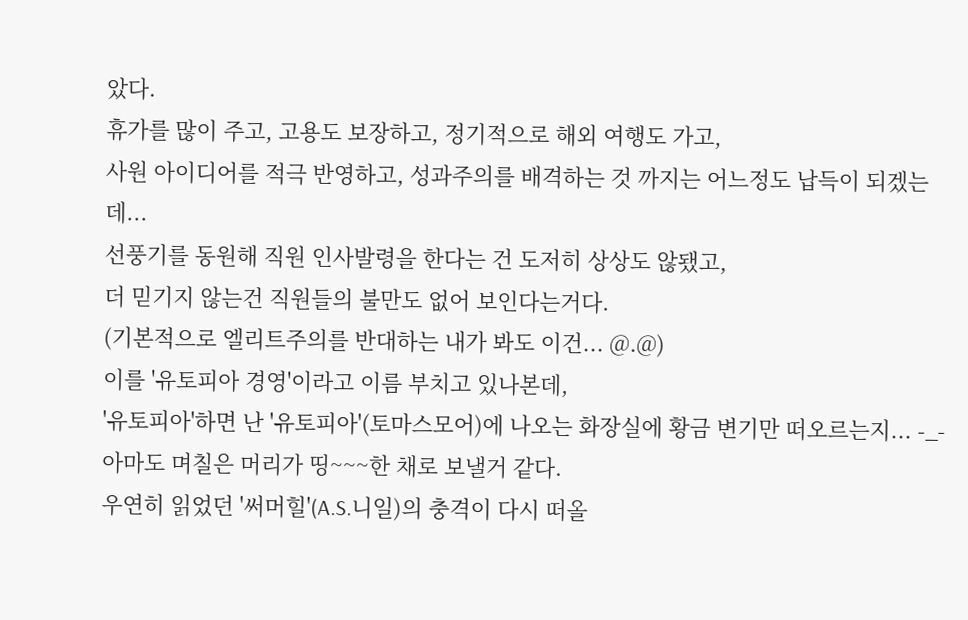았다.
휴가를 많이 주고, 고용도 보장하고, 정기적으로 해외 여행도 가고,
사원 아이디어를 적극 반영하고, 성과주의를 배격하는 것 까지는 어느정도 납득이 되겠는데...
선풍기를 동원해 직원 인사발령을 한다는 건 도저히 상상도 않됐고,
더 믿기지 않는건 직원들의 불만도 없어 보인다는거다.
(기본적으로 엘리트주의를 반대하는 내가 봐도 이건... @.@)
이를 '유토피아 경영'이라고 이름 부치고 있나본데,
'유토피아'하면 난 '유토피아'(토마스모어)에 나오는 화장실에 황금 변기만 떠오르는지... -_-
아마도 며칠은 머리가 띵~~~한 채로 보낼거 같다.
우연히 읽었던 '써머힐'(A.S.니일)의 충격이 다시 떠올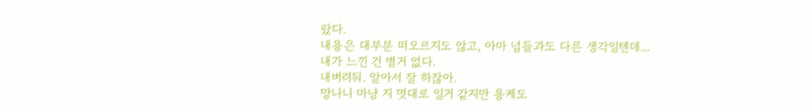랐다.
내용은 대부분 떠오르지도 않고, 아마 넘들과도 다른 생각일텐데...
내가 느낀 건 별거 없다.
내버려둬. 알아서 잘 하잖아.
망나니 마냥 지 멋대로 일거 같지만 용케도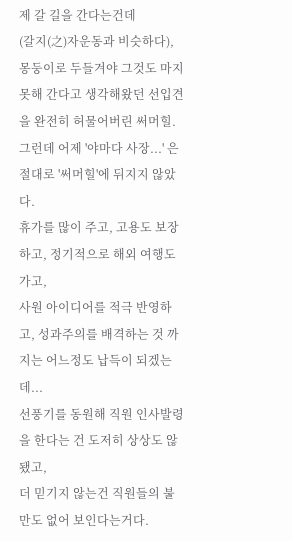제 갈 길을 간다는건데
(갈지(之)자운동과 비슷하다),
몽둥이로 두들겨야 그것도 마지못해 간다고 생각해왔던 선입견을 완전히 허물어버린 써머힐.
그런데 어제 '야마다 사장...' 은 절대로 '써머힐'에 뒤지지 않았다.
휴가를 많이 주고, 고용도 보장하고, 정기적으로 해외 여행도 가고,
사원 아이디어를 적극 반영하고, 성과주의를 배격하는 것 까지는 어느정도 납득이 되겠는데...
선풍기를 동원해 직원 인사발령을 한다는 건 도저히 상상도 않됐고,
더 믿기지 않는건 직원들의 불만도 없어 보인다는거다.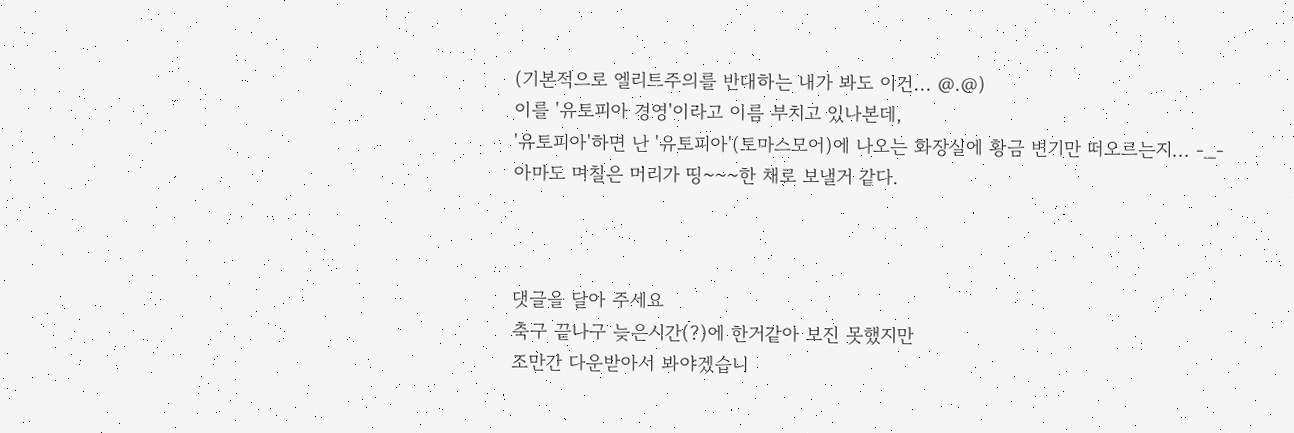(기본적으로 엘리트주의를 반대하는 내가 봐도 이건... @.@)
이를 '유토피아 경영'이라고 이름 부치고 있나본데,
'유토피아'하면 난 '유토피아'(토마스모어)에 나오는 화장실에 황금 변기만 떠오르는지... -_-
아마도 며칠은 머리가 띵~~~한 채로 보낼거 같다.



댓글을 달아 주세요
축구 끝나구 늦은시간(?)에 한거같아 보진 못했지만
조만간 다운받아서 봐야겠습니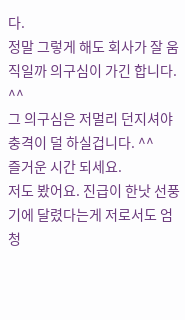다.
정말 그렇게 해도 회사가 잘 움직일까 의구심이 가긴 합니다. ^^
그 의구심은 저멀리 던지셔야 충격이 덜 하실겁니다. ^^
즐거운 시간 되세요.
저도 봤어요. 진급이 한낫 선풍기에 달렸다는게 저로서도 엄청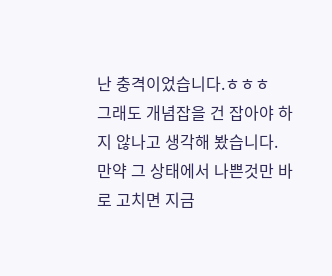난 충격이었습니다.ㅎㅎㅎ
그래도 개념잡을 건 잡아야 하지 않나고 생각해 봤습니다.
만약 그 상태에서 나쁜것만 바로 고치면 지금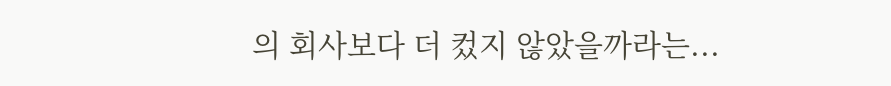의 회사보다 더 컸지 않았을까라는...